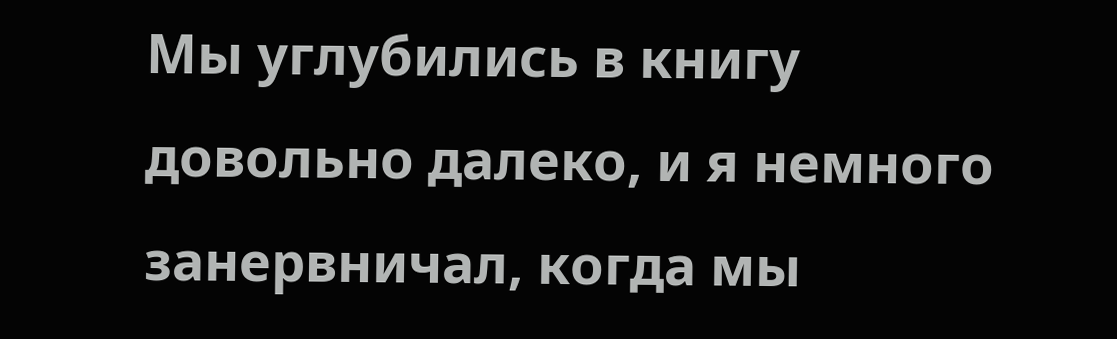Мы углубились в книгу довольно далеко, и я немного занервничал, когда мы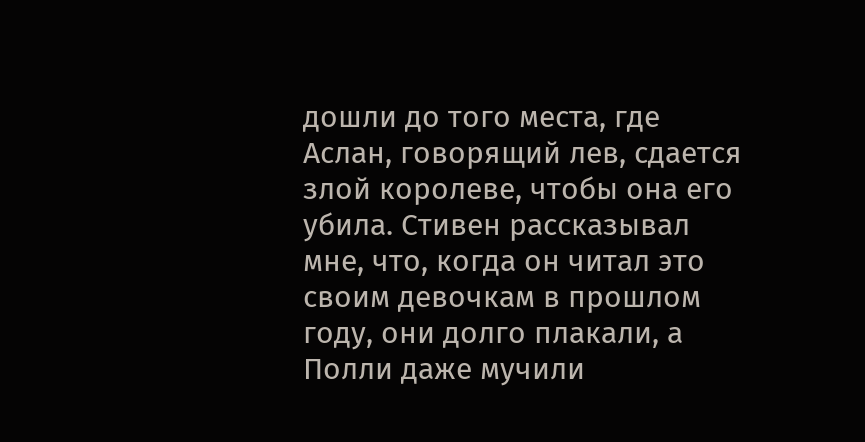дошли до того места, где Аслан, говорящий лев, сдается злой королеве, чтобы она его убила. Стивен рассказывал мне, что, когда он читал это своим девочкам в прошлом году, они долго плакали, а Полли даже мучили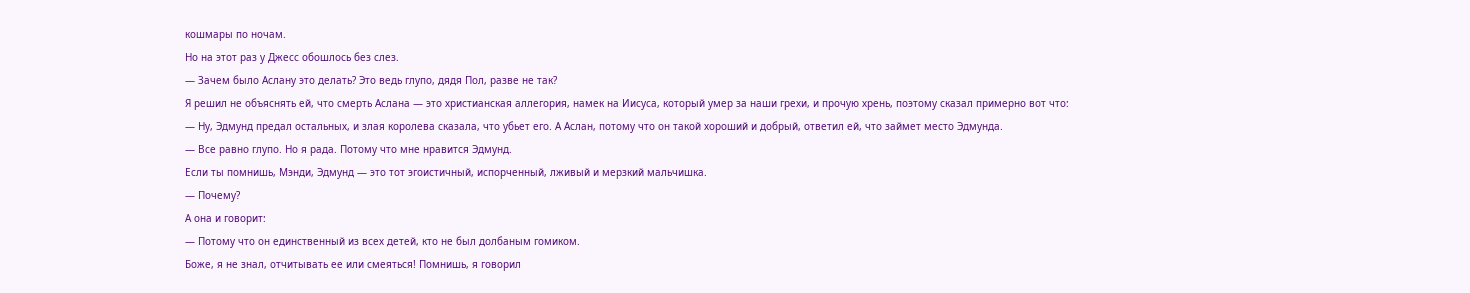кошмары по ночам.
Но на этот раз у Джесс обошлось без слез.
— Зачем было Аслану это делать? Это ведь глупо, дядя Пол, разве не так?
Я решил не объяснять ей, что смерть Аслана — это христианская аллегория, намек на Иисуса, который умер за наши грехи, и прочую хрень, поэтому сказал примерно вот что:
— Ну, Эдмунд предал остальных, и злая королева сказала, что убьет его. А Аслан, потому что он такой хороший и добрый, ответил ей, что займет место Эдмунда.
— Все равно глупо. Но я рада. Потому что мне нравится Эдмунд.
Если ты помнишь, Мэнди, Эдмунд — это тот эгоистичный, испорченный, лживый и мерзкий мальчишка.
— Почему?
А она и говорит:
— Потому что он единственный из всех детей, кто не был долбаным гомиком.
Боже, я не знал, отчитывать ее или смеяться! Помнишь, я говорил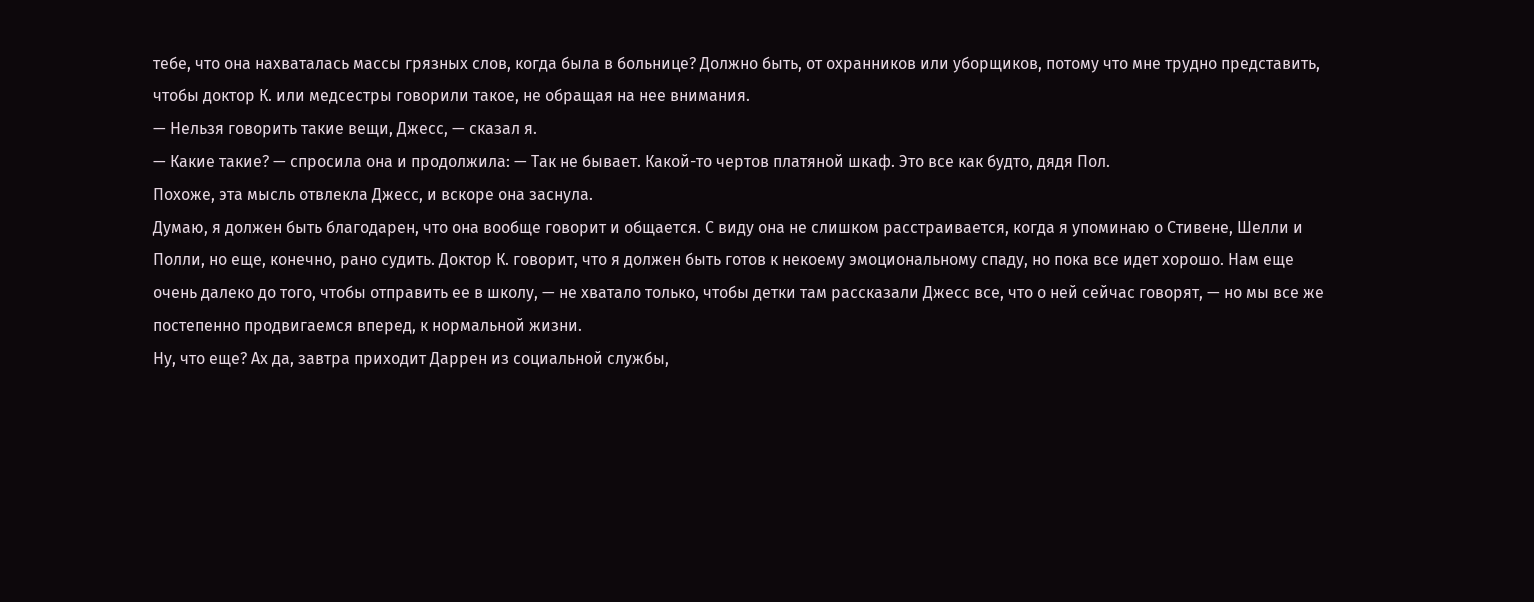тебе, что она нахваталась массы грязных слов, когда была в больнице? Должно быть, от охранников или уборщиков, потому что мне трудно представить, чтобы доктор К. или медсестры говорили такое, не обращая на нее внимания.
— Нельзя говорить такие вещи, Джесс, — сказал я.
— Какие такие? — спросила она и продолжила: — Так не бывает. Какой-то чертов платяной шкаф. Это все как будто, дядя Пол.
Похоже, эта мысль отвлекла Джесс, и вскоре она заснула.
Думаю, я должен быть благодарен, что она вообще говорит и общается. С виду она не слишком расстраивается, когда я упоминаю о Стивене, Шелли и Полли, но еще, конечно, рано судить. Доктор К. говорит, что я должен быть готов к некоему эмоциональному спаду, но пока все идет хорошо. Нам еще очень далеко до того, чтобы отправить ее в школу, — не хватало только, чтобы детки там рассказали Джесс все, что о ней сейчас говорят, — но мы все же постепенно продвигаемся вперед, к нормальной жизни.
Ну, что еще? Ах да, завтра приходит Даррен из социальной службы,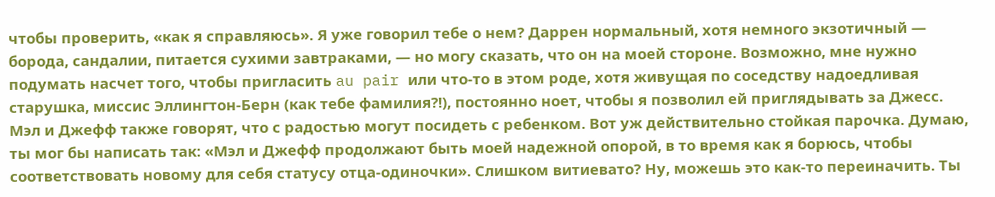чтобы проверить, «как я справляюсь». Я уже говорил тебе о нем? Даррен нормальный, хотя немного экзотичный — борода, сандалии, питается сухими завтраками, — но могу сказать, что он на моей стороне. Возможно, мне нужно подумать насчет того, чтобы пригласить au pair или что-то в этом роде, хотя живущая по соседству надоедливая старушка, миссис Эллингтон-Берн (как тебе фамилия?!), постоянно ноет, чтобы я позволил ей приглядывать за Джесс. Мэл и Джефф также говорят, что с радостью могут посидеть с ребенком. Вот уж действительно стойкая парочка. Думаю, ты мог бы написать так: «Мэл и Джефф продолжают быть моей надежной опорой, в то время как я борюсь, чтобы соответствовать новому для себя статусу отца-одиночки». Слишком витиевато? Ну, можешь это как-то переиначить. Ты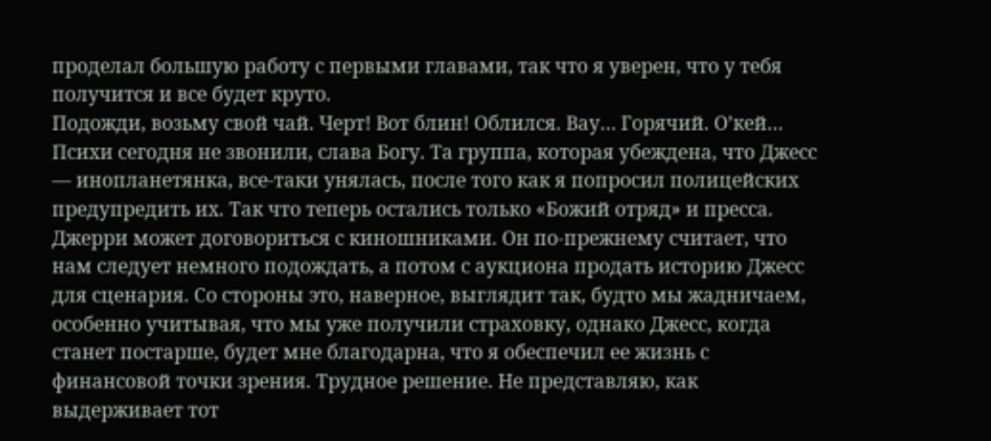проделал большую работу с первыми главами, так что я уверен, что у тебя получится и все будет круто.
Подожди, возьму свой чай. Черт! Вот блин! Облился. Вау… Горячий. О’кей…
Психи сегодня не звонили, слава Богу. Та группа, которая убеждена, что Джесс — инопланетянка, все-таки унялась, после того как я попросил полицейских предупредить их. Так что теперь остались только «Божий отряд» и пресса. Джерри может договориться с киношниками. Он по-прежнему считает, что нам следует немного подождать, а потом с аукциона продать историю Джесс для сценария. Со стороны это, наверное, выглядит так, будто мы жадничаем, особенно учитывая, что мы уже получили страховку, однако Джесс, когда станет постарше, будет мне благодарна, что я обеспечил ее жизнь с финансовой точки зрения. Трудное решение. Не представляю, как выдерживает тот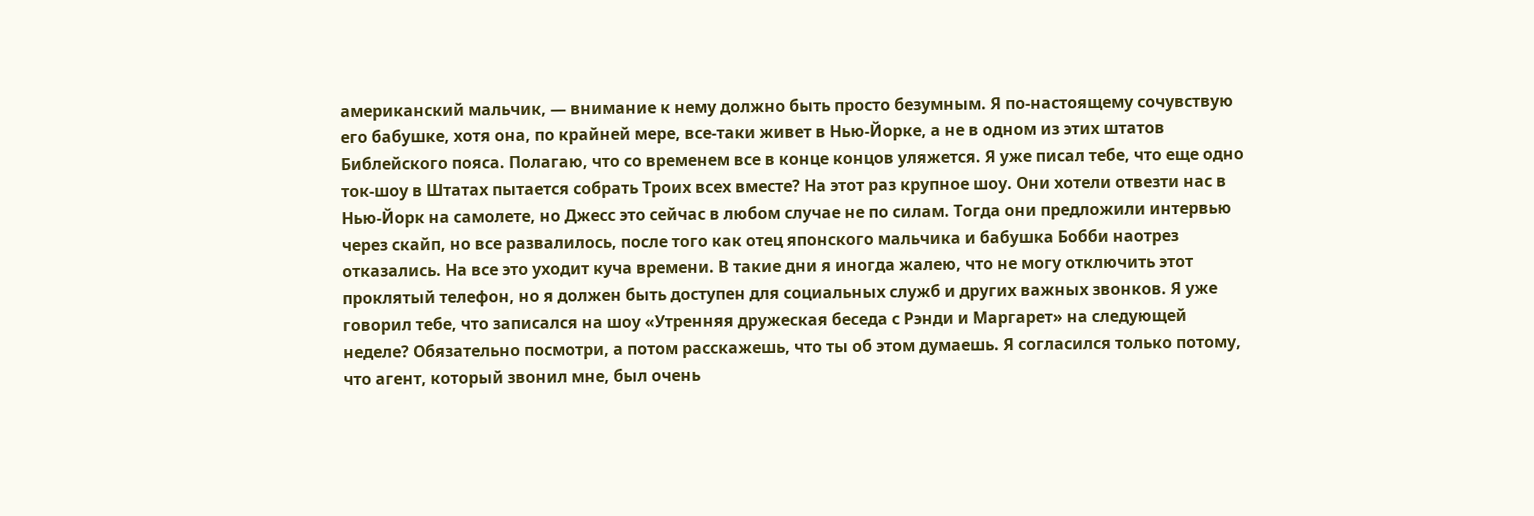американский мальчик, — внимание к нему должно быть просто безумным. Я по-настоящему сочувствую его бабушке, хотя она, по крайней мере, все-таки живет в Нью-Йорке, а не в одном из этих штатов Библейского пояса. Полагаю, что со временем все в конце концов уляжется. Я уже писал тебе, что еще одно ток-шоу в Штатах пытается собрать Троих всех вместе? На этот раз крупное шоу. Они хотели отвезти нас в Нью-Йорк на самолете, но Джесс это сейчас в любом случае не по силам. Тогда они предложили интервью через скайп, но все развалилось, после того как отец японского мальчика и бабушка Бобби наотрез отказались. На все это уходит куча времени. В такие дни я иногда жалею, что не могу отключить этот проклятый телефон, но я должен быть доступен для социальных служб и других важных звонков. Я уже говорил тебе, что записался на шоу «Утренняя дружеская беседа с Рэнди и Маргарет» на следующей неделе? Обязательно посмотри, а потом расскажешь, что ты об этом думаешь. Я согласился только потому, что агент, который звонил мне, был очень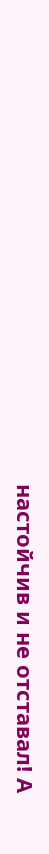настойчив и не отставал! А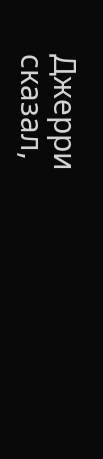Джерри сказал,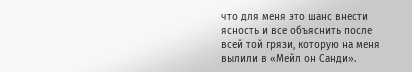что для меня это шанс внести ясность и все объяснить после всей той грязи, которую на меня вылили в «Мейл он Санди».